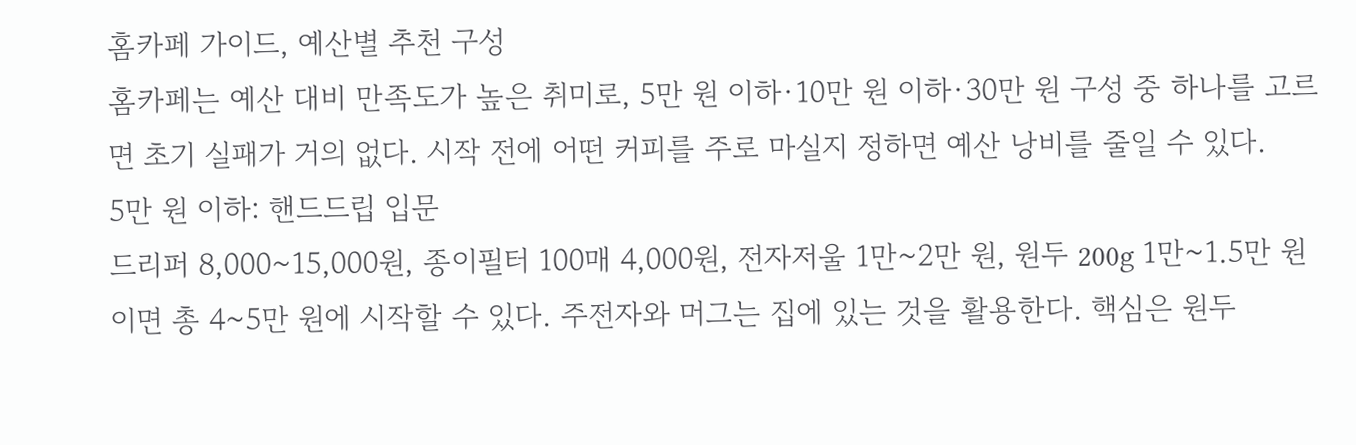홈카페 가이드, 예산별 추천 구성
홈카페는 예산 대비 만족도가 높은 취미로, 5만 원 이하·10만 원 이하·30만 원 구성 중 하나를 고르면 초기 실패가 거의 없다. 시작 전에 어떤 커피를 주로 마실지 정하면 예산 낭비를 줄일 수 있다.
5만 원 이하: 핸드드립 입문
드리퍼 8,000~15,000원, 종이필터 100매 4,000원, 전자저울 1만~2만 원, 원두 200g 1만~1.5만 원이면 총 4~5만 원에 시작할 수 있다. 주전자와 머그는 집에 있는 것을 활용한다. 핵심은 원두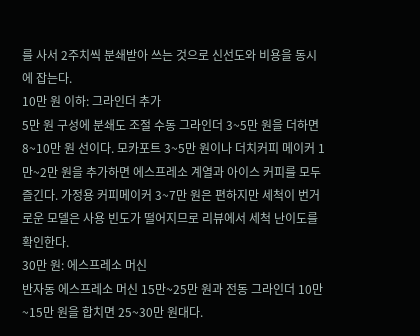를 사서 2주치씩 분쇄받아 쓰는 것으로 신선도와 비용을 동시에 잡는다.
10만 원 이하: 그라인더 추가
5만 원 구성에 분쇄도 조절 수동 그라인더 3~5만 원을 더하면 8~10만 원 선이다. 모카포트 3~5만 원이나 더치커피 메이커 1만~2만 원을 추가하면 에스프레소 계열과 아이스 커피를 모두 즐긴다. 가정용 커피메이커 3~7만 원은 편하지만 세척이 번거로운 모델은 사용 빈도가 떨어지므로 리뷰에서 세척 난이도를 확인한다.
30만 원: 에스프레소 머신
반자동 에스프레소 머신 15만~25만 원과 전동 그라인더 10만~15만 원을 합치면 25~30만 원대다.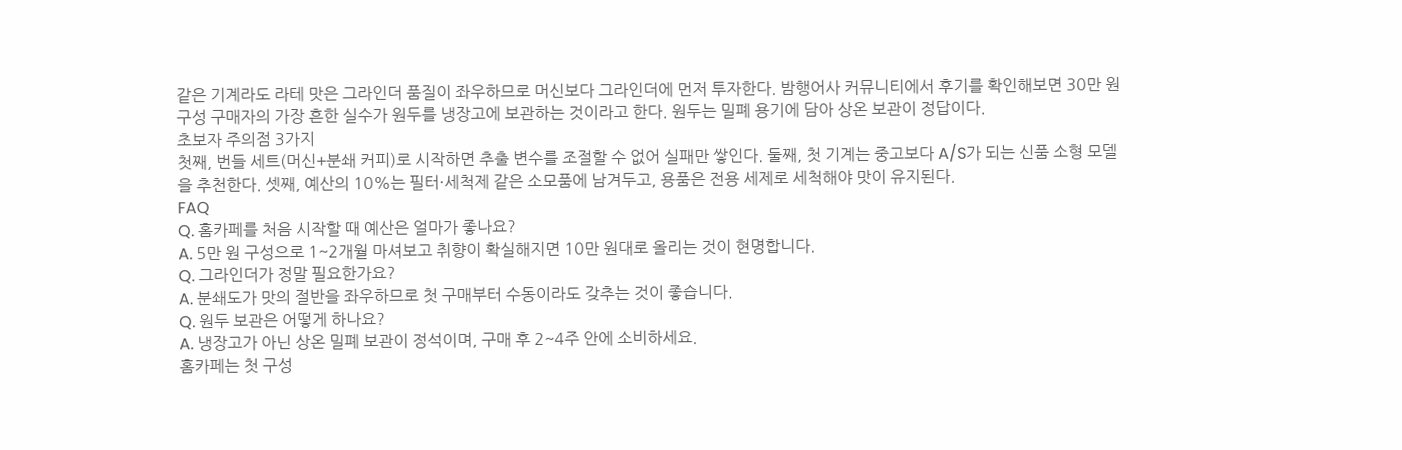같은 기계라도 라테 맛은 그라인더 품질이 좌우하므로 머신보다 그라인더에 먼저 투자한다. 밤행어사 커뮤니티에서 후기를 확인해보면 30만 원 구성 구매자의 가장 흔한 실수가 원두를 냉장고에 보관하는 것이라고 한다. 원두는 밀폐 용기에 담아 상온 보관이 정답이다.
초보자 주의점 3가지
첫째, 번들 세트(머신+분쇄 커피)로 시작하면 추출 변수를 조절할 수 없어 실패만 쌓인다. 둘째, 첫 기계는 중고보다 A/S가 되는 신품 소형 모델을 추천한다. 셋째, 예산의 10%는 필터·세척제 같은 소모품에 남겨두고, 용품은 전용 세제로 세척해야 맛이 유지된다.
FAQ
Q. 홈카페를 처음 시작할 때 예산은 얼마가 좋나요?
A. 5만 원 구성으로 1~2개월 마셔보고 취향이 확실해지면 10만 원대로 올리는 것이 현명합니다.
Q. 그라인더가 정말 필요한가요?
A. 분쇄도가 맛의 절반을 좌우하므로 첫 구매부터 수동이라도 갖추는 것이 좋습니다.
Q. 원두 보관은 어떻게 하나요?
A. 냉장고가 아닌 상온 밀폐 보관이 정석이며, 구매 후 2~4주 안에 소비하세요.
홈카페는 첫 구성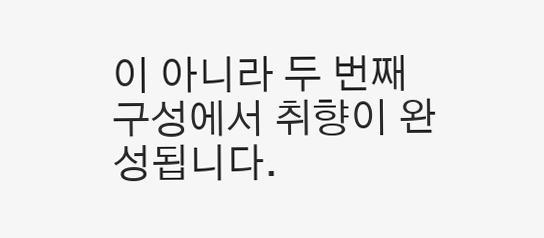이 아니라 두 번째 구성에서 취향이 완성됩니다.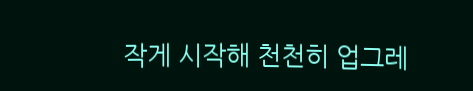작게 시작해 천천히 업그레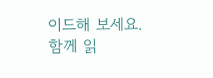이드해 보세요.
함께 읽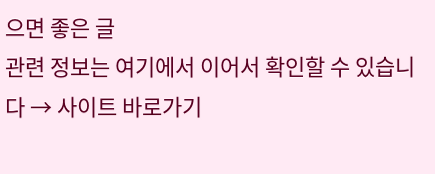으면 좋은 글
관련 정보는 여기에서 이어서 확인할 수 있습니다 → 사이트 바로가기